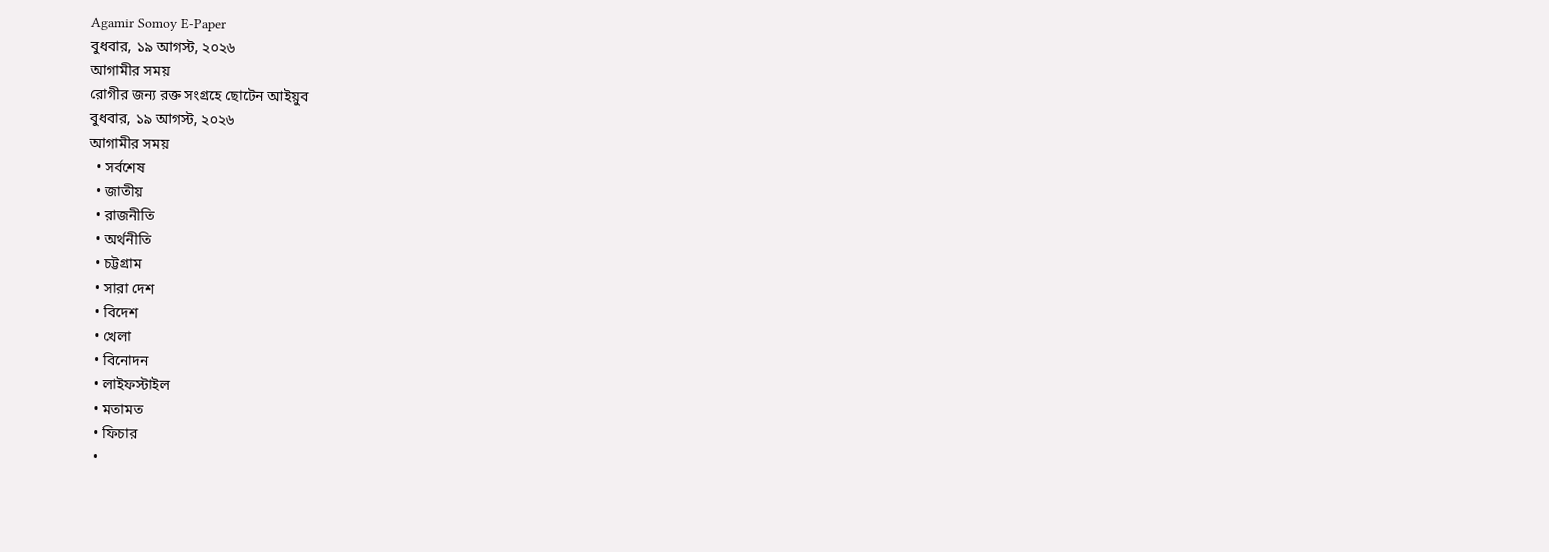Agamir Somoy E-Paper
বুধবার, ১৯ আগস্ট, ২০২৬
আগামীর সময়
রোগীর জন্য রক্ত সংগ্রহে ছোটেন আইয়ুব
বুধবার, ১৯ আগস্ট, ২০২৬
আগামীর সময়
  • সর্বশেষ
  • জাতীয়
  • রাজনীতি
  • অর্থনীতি
  • চট্টগ্রাম
  • সারা দেশ
  • বিদেশ
  • খেলা
  • বিনোদন
  • লাইফস্টাইল
  • মতামত
  • ফিচার
  •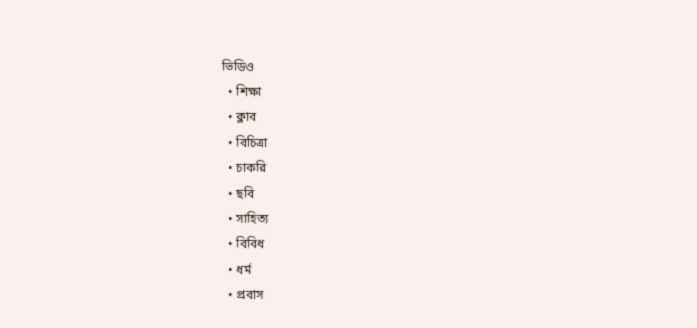ভিডিও
  • শিক্ষা
  • ক্লাব
  • বিচিত্রা
  • চাকরি
  • ছবি
  • সাহিত্য
  • বিবিধ
  • ধর্ম
  • প্রবাস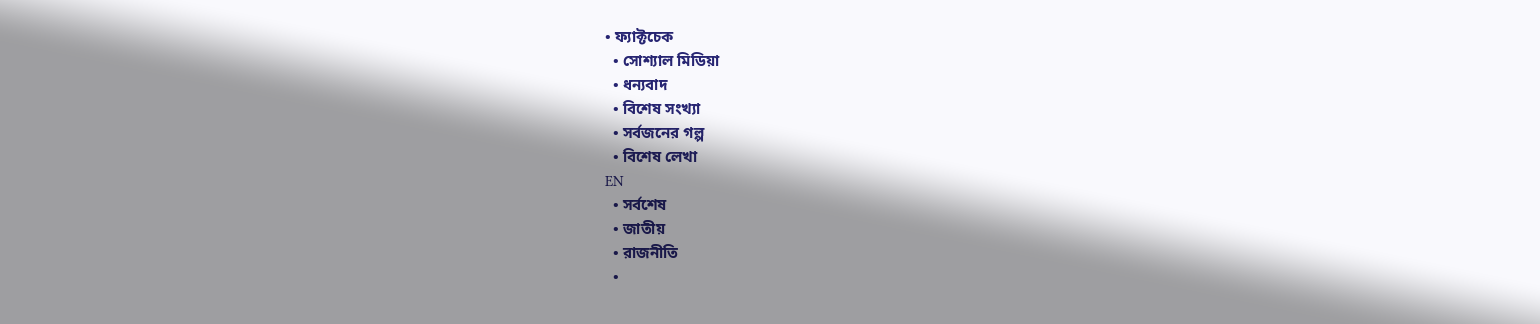• ফ্যাক্টচেক
  • সোশ্যাল মিডিয়া
  • ধন্যবাদ
  • বিশেষ সংখ্যা
  • সর্বজনের গল্প
  • বিশেষ লেখা
EN
  • সর্বশেষ
  • জাতীয়
  • রাজনীতি
  •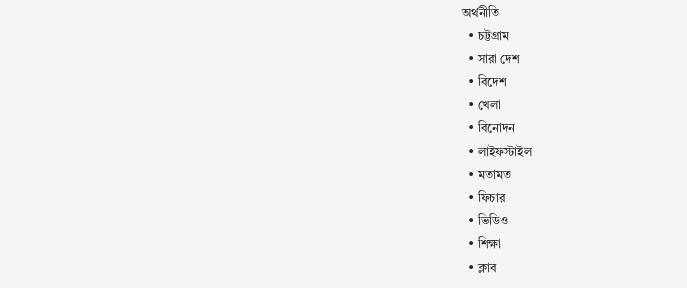অর্থনীতি
  • চট্টগ্রাম
  • সারা দেশ
  • বিদেশ
  • খেলা
  • বিনোদন
  • লাইফস্টাইল
  • মতামত
  • ফিচার
  • ভিডিও
  • শিক্ষা
  • ক্লাব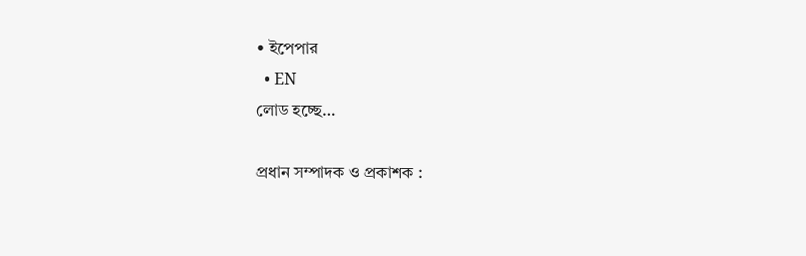• ইপেপার
  • EN
লোড হচ্ছে…

প্রধান সম্পাদক ও প্রকাশক :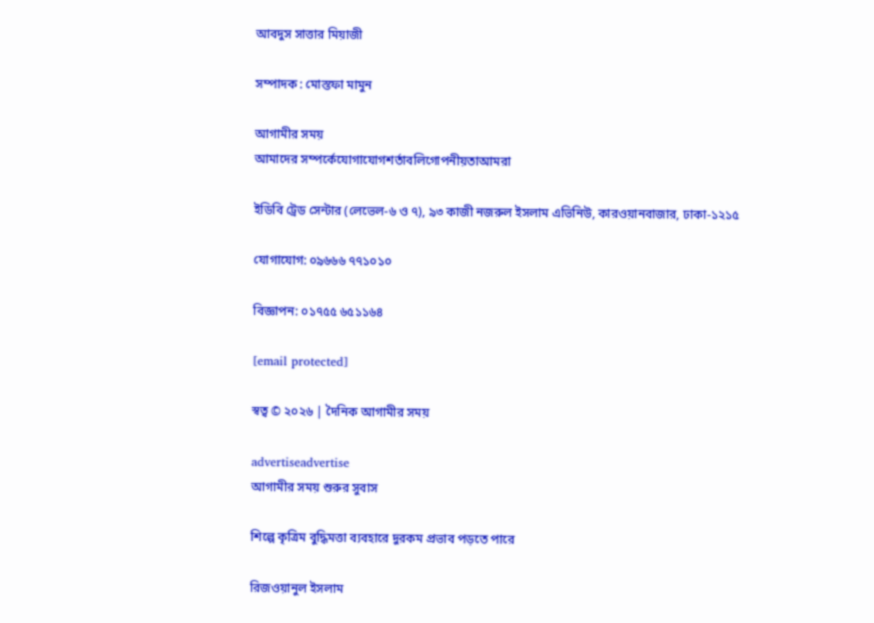আবদুস সাত্তার মিয়াজী

সম্পাদক : মোস্তফা মামুন

আগামীর সময়
আমাদের সম্পর্কেযোগাযোগশর্তাবলিগোপনীয়তাআমরা

ইডিবি ট্রেড সেন্টার (লেভেল-৬ ও ৭), ৯৩ কাজী নজরুল ইসলাম এভিনিউ, কারওয়ানবাজার, ঢাকা-১২১৫

যোগাযোগ: ০৯৬৬৬ ৭৭১০১০

বিজ্ঞাপন: ০১৭৫৫ ৬৫১১৬৪

[email protected]

স্বত্ব © ২০২৬ | দৈনিক আগামীর সময়

advertiseadvertise
আগামীর সময় শুরুর সুবাস

শিল্পে কৃত্রিম বুদ্ধিমত্তা ব্যবহারে দুরকম প্রভাব পড়তে পারে

রিজওয়ানুল ইসলাম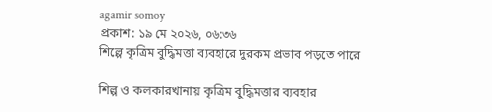agamir somoy
প্রকাশ: ১৯ মে ২০২৬, ০৬:৩৬
শিল্পে কৃত্রিম বুদ্ধিমত্তা ব্যবহারে দুরকম প্রভাব পড়তে পারে

শিল্প ও কলকারখানায় কৃত্রিম বুদ্ধিমত্তার ব্যবহার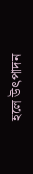হলে উৎপাদন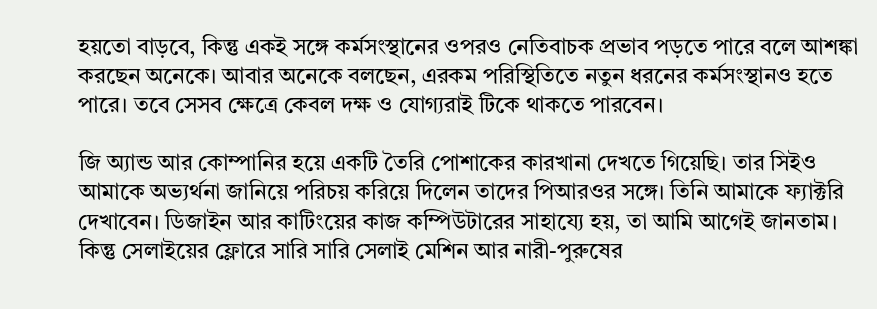হয়তো বাড়বে, কিন্তু একই সঙ্গে কর্মসংস্থানের ওপরও নেতিবাচক প্রভাব পড়তে পারে বলে আশঙ্কা করছেন অনেকে। আবার অনেকে বলছেন, এরকম পরিস্থিতিতে নতুন ধরনের কর্মসংস্থানও হতে পারে। তবে সেসব ক্ষেত্রে কেবল দক্ষ ও যোগ্যরাই টিকে থাকতে পারবেন।

জি অ্যান্ড আর কোম্পানির হয়ে একটি তৈরি পোশাকের কারখানা দেখতে গিয়েছি। তার সিইও আমাকে অভ্যর্থনা জানিয়ে পরিচয় করিয়ে দিলেন তাদের পিআরওর সঙ্গে। তিনি আমাকে ফ্যাক্টরি দেখাবেন। ডিজাইন আর কাটিংয়ের কাজ কম্পিউটারের সাহায্যে হয়, তা আমি আগেই জানতাম। কিন্তু সেলাইয়ের ফ্লোরে সারি সারি সেলাই মেশিন আর নারী-পুরুষের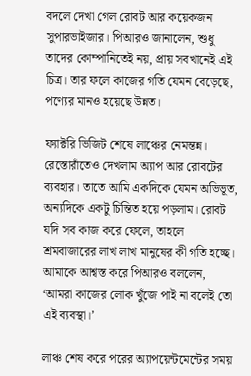বদলে দেখা গেল রোবট আর কয়েকজন সুপারভাইজার। পিআরও জানালেন, শুধু তাদের কোম্পানিতেই নয়, প্রায় সবখানেই এই চিত্র। তার ফলে কাজের গতি যেমন বেড়েছে, পণ্যের মানও হয়েছে উন্নত।

ফ্যাক্টরি ভিজিট শেষে লাঞ্চের নেমন্তন্ন। রেস্তোরাঁতেও দেখলাম অ্যাপ আর রোবটের ব্যবহার। তাতে আমি একদিকে যেমন অভিভূত, অন্যদিকে একটু চিন্তিত হয়ে পড়লাম। রোবট যদি সব কাজ করে ফেলে, তাহলে শ্রমবাজারের লাখ লাখ মানুষের কী গতি হচ্ছে। আমাকে আশ্বস্ত করে পিআরও বললেন, ‘আমরা কাজের লোক খুঁজে পাই না বলেই তো এই ব্যবস্থা।’

লাঞ্চ শেষ করে পরের অ্যাপয়েন্টমেন্টের সময়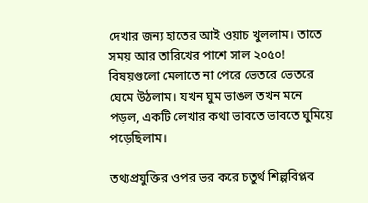দেখার জন্য হাতের আই ওয়াচ খুললাম। তাতে সময় আর তারিখের পাশে সাল ২০৫০! বিষয়গুলো মেলাতে না পেরে ভেতরে ভেতরে ঘেমে উঠলাম। যখন ঘুম ভাঙল তখন মনে পড়ল, একটি লেখার কথা ভাবতে ভাবতে ঘুমিয়ে পড়েছিলাম।

তথ্যপ্রযুক্তির ওপর ভর করে চতুর্থ শিল্পবিপ্লব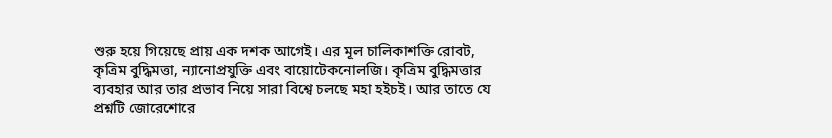শুরু হয়ে গিয়েছে প্রায় এক দশক আগেই। এর মূল চালিকাশক্তি রোবট, কৃত্রিম বুদ্ধিমত্তা, ন্যানোপ্রযুক্তি এবং বায়োটেকনোলজি। কৃত্রিম বুদ্ধিমত্তার ব্যবহার আর তার প্রভাব নিয়ে সারা বিশ্বে চলছে মহা হইচই। আর তাতে যে প্রশ্নটি জোরেশোরে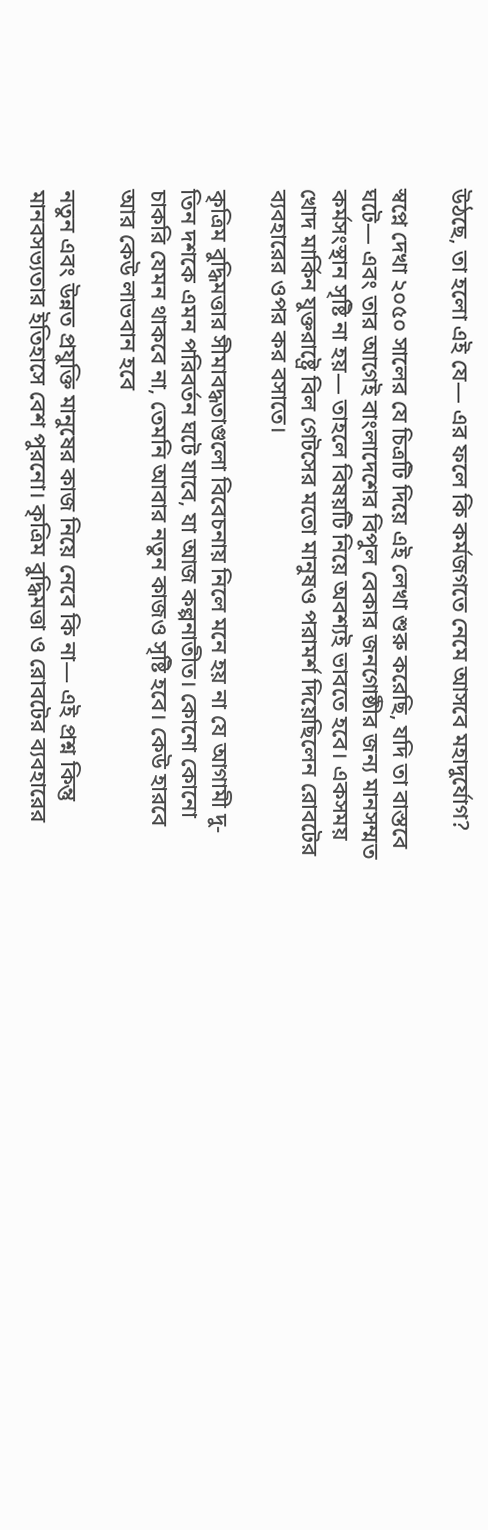উঠছে, তা হলো এই যে— এর ফলে কি কর্মজগতে নেমে আসবে মহাদুর্যোগ?

স্বপ্নে দেখা ২০৫০ সালের যে চিত্রটি দিয়ে এই লেখা শুরু করেছি, যদি তা বাস্তবে ঘটে— এবং তার আগেই বাংলাদেশের বিপুল বেকার জনগোষ্ঠীর জন্য মানসম্মত কর্মসংস্থান সৃষ্টি না হয়— তাহলে বিষয়টি নিয়ে অবশ্যই ভাবতে হবে। একসময় খোদ মার্কিন যুক্তরাষ্ট্রে বিল গেটসের মতো মানুষও পরামর্শ দিয়েছিলেন রোবটের ব্যবহারের ওপর কর বসাতে।

কৃত্রিম বুদ্ধিমত্তার সীমাবদ্ধতাগুলো বিবেচনায় নিলে মনে হয় না যে আগামী দু-তিন দশকে এমন পরিবর্তন ঘটে যাবে, যা আজ কল্পনাতীত। কোনো কোনো চাকরি যেমন থাকবে না, তেমনি আবার নতুন কাজও সৃষ্টি হবে। কেউ হারবে আর কেউ লাভবান হবে

নতুন এবং উন্নত প্রযুক্তি মানুষের কাজ নিয়ে নেবে কি না— এই প্রশ্ন কিন্তু মানবসভ্যতার ইতিহাসে বেশ পুরনো। কৃত্রিম বুদ্ধিমত্তা ও রোবটের ব্যবহারের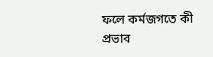ফলে কর্মজগতে কী প্রভাব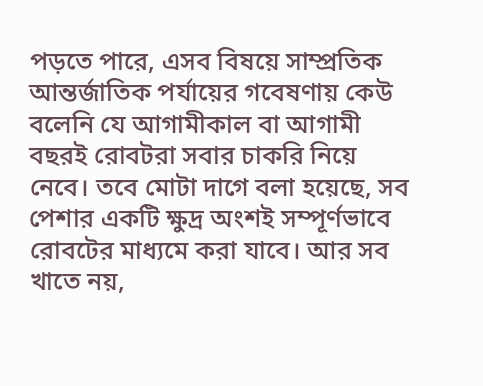পড়তে পারে, এসব বিষয়ে সাম্প্রতিক আন্তর্জাতিক পর্যায়ের গবেষণায় কেউ বলেনি যে আগামীকাল বা আগামী বছরই রোবটরা সবার চাকরি নিয়ে নেবে। তবে মোটা দাগে বলা হয়েছে, সব পেশার একটি ক্ষুদ্র অংশই সম্পূর্ণভাবে রোবটের মাধ্যমে করা যাবে। আর সব খাতে নয়,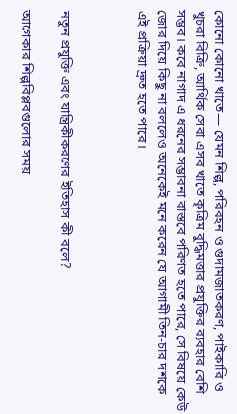কোনো কোনো খাতে— যেমন শিল্প, পরিবহন ও গুদামজাতকরণ, পাইকারি ও খুচরা বিক্রি, আর্থিক সেবা এসব খাতে কৃত্রিম বুদ্ধিমত্তার প্রযুক্তির ব্যবহার বেশি সম্ভব। কবে নাগাদ এ ধরনের সম্ভাবনা বাস্তবে পরিণত হতে পারে, সে বিষয়ে কেউ জোর দিয়ে কিছু না বললেও অনেকেই মনে করেন যে আগামী তিন-চার দশকে এই প্রক্রিয়া দ্রুত হতে পারে।



নতুন প্রযুক্তি এবং যান্ত্রিকীকরণের ইতিহাস কী বলে?

আগেকার শিল্পবিপ্লবগুলোর সময়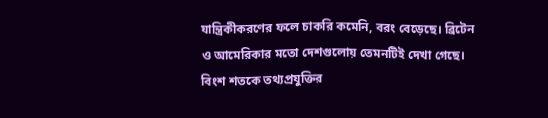যান্ত্রিকীকরণের ফলে চাকরি কমেনি, বরং বেড়েছে। ব্রিটেন ও আমেরিকার মতো দেশগুলোয় তেমনটিই দেখা গেছে। বিংশ শতকে তথ্যপ্রযুক্তির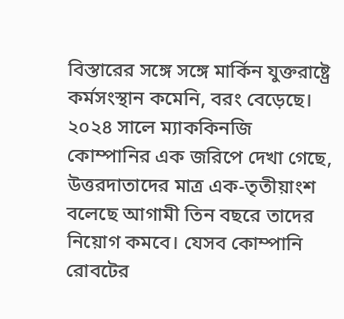বিস্তারের সঙ্গে সঙ্গে মার্কিন যুক্তরাষ্ট্রে কর্মসংস্থান কমেনি, বরং বেড়েছে। ২০২৪ সালে ম্যাককিনজি কোম্পানির এক জরিপে দেখা গেছে, উত্তরদাতাদের মাত্র এক-তৃতীয়াংশ বলেছে আগামী তিন বছরে তাদের নিয়োগ কমবে। যেসব কোম্পানি রোবটের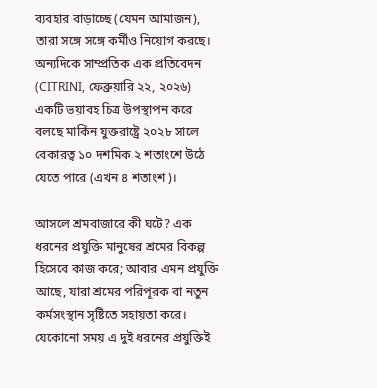ব্যবহার বাড়াচ্ছে (যেমন আমাজন), তারা সঙ্গে সঙ্গে কর্মীও নিয়োগ করছে। অন্যদিকে সাম্প্রতিক এক প্রতিবেদন (CITRINI, ফেব্রুয়ারি ২২, ২০২৬) একটি ভয়াবহ চিত্র উপস্থাপন করে বলছে মার্কিন যুক্তরাষ্ট্রে ২০২৮ সালে বেকারত্ব ১০ দশমিক ২ শতাংশে উঠে যেতে পারে (এখন ৪ শতাংশ)।

আসলে শ্রমবাজারে কী ঘটে? এক ধরনের প্রযুক্তি মানুষের শ্রমের বিকল্প হিসেবে কাজ করে; আবার এমন প্রযুক্তি আছে, যারা শ্রমের পরিপূরক বা নতুন কর্মসংস্থান সৃষ্টিতে সহায়তা করে। যেকোনো সময় এ দুই ধরনের প্রযুক্তিই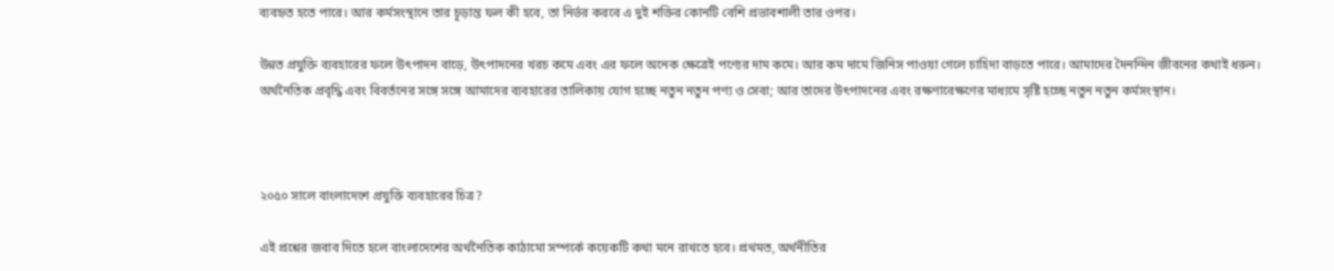ব্যবহৃত হতে পারে। আর কর্মসংস্থানে তার চূড়ান্ত ফল কী হবে, তা নির্ভর করবে এ দুই শক্তির কোনটি বেশি প্রভাবশালী তার ওপর।

উন্নত প্রযুক্তি ব্যবহারের ফলে উৎপাদন বাড়ে, উৎপাদনের খরচ কমে এবং এর ফলে অনেক ক্ষেত্রেই পণ্যের দাম কমে। আর কম দামে জিনিস পাওয়া গেলে চাহিদা বাড়তে পারে। আমাদের দৈনন্দিন জীবনের কথাই ধরুন। অর্থনৈতিক প্রবৃদ্ধি এবং বিবর্তনের সঙ্গে সঙ্গে আমাদের ব্যবহারের তালিকায় যোগ হচ্ছে নতুন নতুন পণ্য ও সেবা; আর তাদের উৎপাদনের এবং রক্ষণাবেক্ষণের মাধ্যমে সৃষ্টি হচ্ছে নতুন নতুন কর্মসংস্থান।



২০৫০ সালে বাংলাদেশে প্রযুক্তি ব্যবহারের চিত্র?

এই প্রশ্নের জবাব দিতে হলে বাংলাদেশের অর্থনৈতিক কাঠামো সম্পর্কে কয়েকটি কথা মনে রাখতে হবে। প্রথমত, অর্থনীতির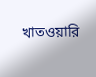খাতওয়ারি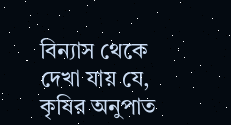বিন্যাস থেকে দেখা যায় যে, কৃষির অনুপাত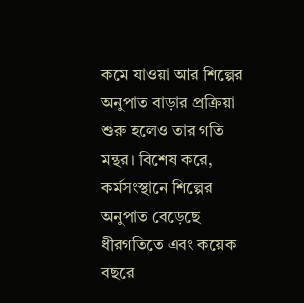কমে যাওয়া আর শিল্পের অনুপাত বাড়ার প্রক্রিয়া শুরু হলেও তার গতি মন্থর। বিশেষ করে, কর্মসংস্থানে শিল্পের অনুপাত বেড়েছে ধীরগতিতে এবং কয়েক বছরে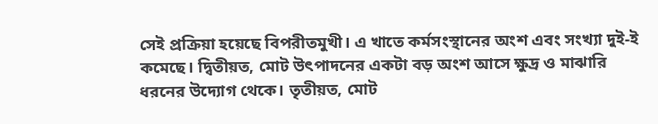সেই প্রক্রিয়া হয়েছে বিপরীতমুখী। এ খাতে কর্মসংস্থানের অংশ এবং সংখ্যা দুই-ই কমেছে। দ্বিতীয়ত, মোট উৎপাদনের একটা বড় অংশ আসে ক্ষুদ্র ও মাঝারি ধরনের উদ্যোগ থেকে। তৃতীয়ত, মোট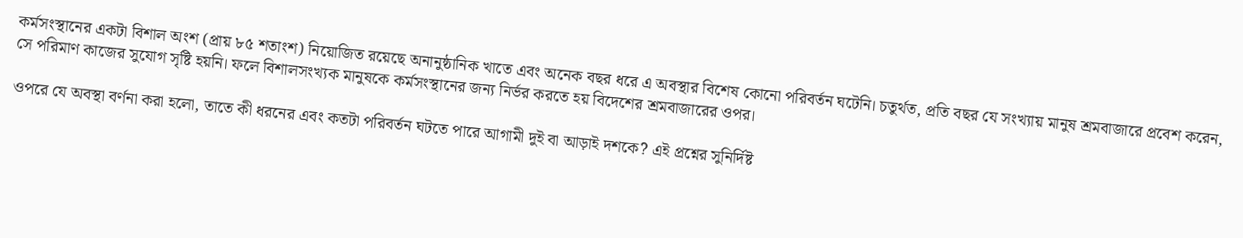কর্মসংস্থানের একটা বিশাল অংশ (প্রায় ৮৫ শতাংশ) নিয়োজিত রয়েছে অনানুষ্ঠানিক খাতে এবং অনেক বছর ধরে এ অবস্থার বিশেষ কোনো পরিবর্তন ঘটেনি। চতুর্থত, প্রতি বছর যে সংখ্যায় মানুষ শ্রমবাজারে প্রবেশ করেন, সে পরিমাণ কাজের সুযোগ সৃষ্টি হয়নি। ফলে বিশালসংখ্যক মানুষকে কর্মসংস্থানের জন্য নির্ভর করতে হয় বিদেশের শ্রমবাজারের ওপর।

ওপরে যে অবস্থা বর্ণনা করা হলো, তাতে কী ধরনের এবং কতটা পরিবর্তন ঘটতে পারে আগামী দুই বা আড়াই দশকে? এই প্রশ্নের সুনির্দিষ্ট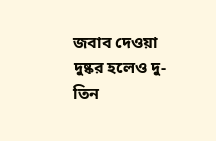জবাব দেওয়া দুষ্কর হলেও দু-তিন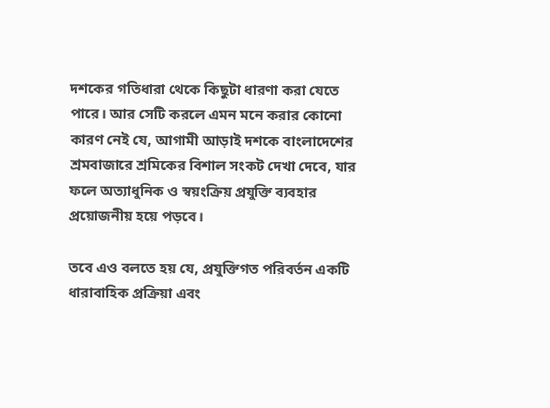দশকের গতিধারা থেকে কিছুটা ধারণা করা যেতে পারে। আর সেটি করলে এমন মনে করার কোনো কারণ নেই যে, আগামী আড়াই দশকে বাংলাদেশের শ্রমবাজারে শ্রমিকের বিশাল সংকট দেখা দেবে, যার ফলে অত্যাধুনিক ও স্বয়ংক্রিয় প্রযুক্তি ব্যবহার প্রয়োজনীয় হয়ে পড়বে।

তবে এও বলতে হয় যে, প্রযুক্তিগত পরিবর্তন একটি ধারাবাহিক প্রক্রিয়া এবং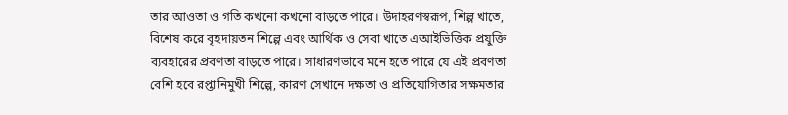তার আওতা ও গতি কখনো কখনো বাড়তে পারে। উদাহরণস্বরূপ, শিল্প খাতে, বিশেষ করে বৃহদায়তন শিল্পে এবং আর্থিক ও সেবা খাতে এআইভিত্তিক প্রযুক্তি ব্যবহারের প্রবণতা বাড়তে পারে। সাধারণভাবে মনে হতে পারে যে এই প্রবণতা বেশি হবে রপ্তানিমুখী শিল্পে, কারণ সেখানে দক্ষতা ও প্রতিযোগিতার সক্ষমতার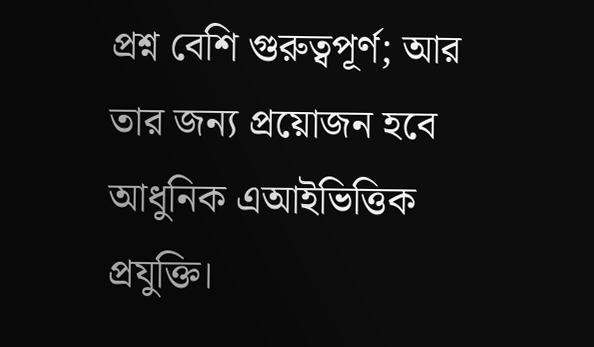প্রশ্ন বেশি গুরুত্বপূর্ণ; আর তার জন্য প্রয়োজন হবে আধুনিক এআইভিত্তিক প্রযুক্তি।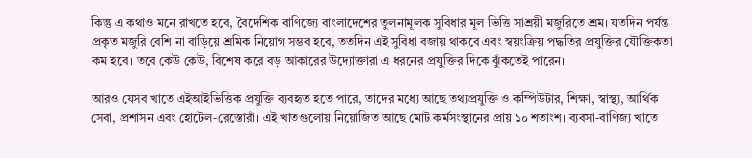কিন্তু এ কথাও মনে রাখতে হবে, বৈদেশিক বাণিজ্যে বাংলাদেশের তুলনামূলক সুবিধার মূল ভিত্তি সাশ্রয়ী মজুরিতে শ্রম। যতদিন পর্যন্ত প্রকৃত মজুরি বেশি না বাড়িয়ে শ্রমিক নিয়োগ সম্ভব হবে, ততদিন এই সুবিধা বজায় থাকবে এবং স্বয়ংক্রিয় পদ্ধতির প্রযুক্তির যৌক্তিকতা কম হবে। তবে কেউ কেউ, বিশেষ করে বড় আকারের উদ্যোক্তারা এ ধরনের প্রযুক্তির দিকে ঝুঁকতেই পারেন।

আরও যেসব খাতে এইআইভিত্তিক প্রযুক্তি ব্যবহৃত হতে পারে, তাদের মধ্যে আছে তথ্যপ্রযুক্তি ও কম্পিউটার, শিক্ষা, স্বাস্থ্য, আর্থিক সেবা, প্রশাসন এবং হোটেল-রেস্তোরাঁ। এই খাতগুলোয় নিয়োজিত আছে মোট কর্মসংস্থানের প্রায় ১০ শতাংশ। ব্যবসা-বাণিজ্য খাতে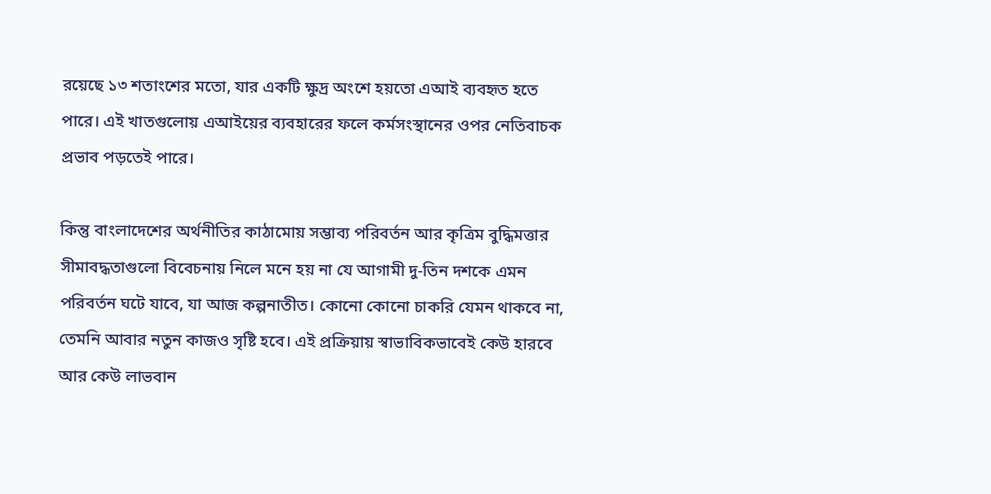রয়েছে ১৩ শতাংশের মতো, যার একটি ক্ষুদ্র অংশে হয়তো এআই ব্যবহৃত হতে পারে। এই খাতগুলোয় এআইয়ের ব্যবহারের ফলে কর্মসংস্থানের ওপর নেতিবাচক প্রভাব পড়তেই পারে।

কিন্তু বাংলাদেশের অর্থনীতির কাঠামোয় সম্ভাব্য পরিবর্তন আর কৃত্রিম বুদ্ধিমত্তার সীমাবদ্ধতাগুলো বিবেচনায় নিলে মনে হয় না যে আগামী দু-তিন দশকে এমন পরিবর্তন ঘটে যাবে, যা আজ কল্পনাতীত। কোনো কোনো চাকরি যেমন থাকবে না, তেমনি আবার নতুন কাজও সৃষ্টি হবে। এই প্রক্রিয়ায় স্বাভাবিকভাবেই কেউ হারবে আর কেউ লাভবান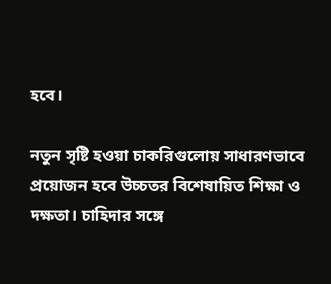হবে।

নতুন সৃষ্টি হওয়া চাকরিগুলোয় সাধারণভাবে প্রয়োজন হবে উচ্চতর বিশেষায়িত শিক্ষা ও দক্ষতা। চাহিদার সঙ্গে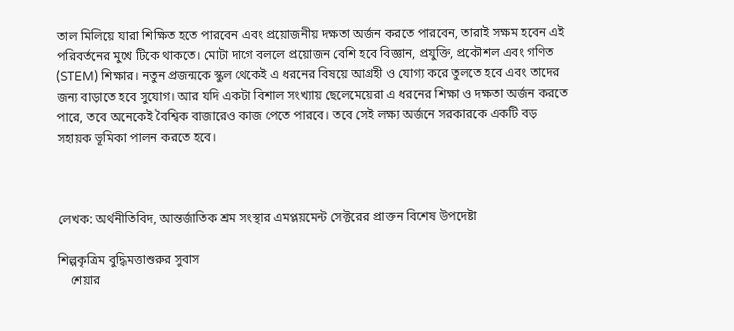তাল মিলিয়ে যারা শিক্ষিত হতে পারবেন এবং প্রয়োজনীয় দক্ষতা অর্জন করতে পারবেন, তারাই সক্ষম হবেন এই পরিবর্তনের মুখে টিকে থাকতে। মোটা দাগে বললে প্রয়োজন বেশি হবে বিজ্ঞান, প্রযুক্তি, প্রকৌশল এবং গণিত (STEM) শিক্ষার। নতুন প্রজন্মকে স্কুল থেকেই এ ধরনের বিষয়ে আগ্রহী ও যোগ্য করে তুলতে হবে এবং তাদের জন্য বাড়াতে হবে সুযোগ। আর যদি একটা বিশাল সংখ্যায় ছেলেমেয়েরা এ ধরনের শিক্ষা ও দক্ষতা অর্জন করতে পারে, তবে অনেকেই বৈশ্বিক বাজারেও কাজ পেতে পারবে। তবে সেই লক্ষ্য অর্জনে সরকারকে একটি বড় সহায়ক ভূমিকা পালন করতে হবে।



লেখক: অর্থনীতিবিদ, আন্তর্জাতিক শ্রম সংস্থার এমপ্লয়মেন্ট সেক্টরের প্রাক্তন বিশেষ উপদেষ্টা

শিল্পকৃত্রিম বুদ্ধিমত্তাশুরুর সুবাস
    শেয়ার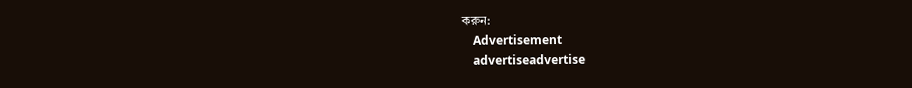করুন:
    Advertisement
    advertiseadvertise